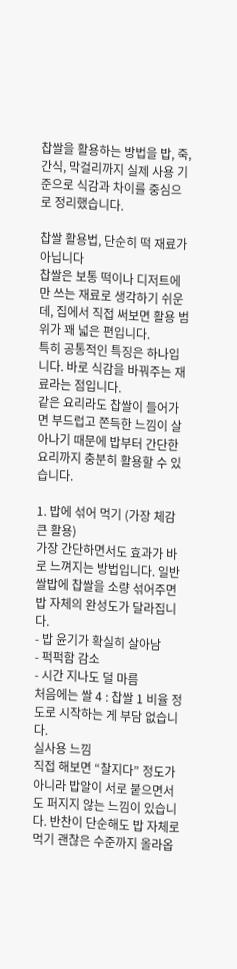찹쌀을 활용하는 방법을 밥, 죽, 간식, 막걸리까지 실제 사용 기준으로 식감과 차이를 중심으로 정리했습니다.

찹쌀 활용법, 단순히 떡 재료가 아닙니다
찹쌀은 보통 떡이나 디저트에만 쓰는 재료로 생각하기 쉬운데, 집에서 직접 써보면 활용 범위가 꽤 넓은 편입니다.
특히 공통적인 특징은 하나입니다. 바로 식감을 바꿔주는 재료라는 점입니다.
같은 요리라도 찹쌀이 들어가면 부드럽고 쫀득한 느낌이 살아나기 때문에 밥부터 간단한 요리까지 충분히 활용할 수 있습니다.

1. 밥에 섞어 먹기 (가장 체감 큰 활용)
가장 간단하면서도 효과가 바로 느껴지는 방법입니다. 일반 쌀밥에 찹쌀을 소량 섞어주면 밥 자체의 완성도가 달라집니다.
- 밥 윤기가 확실히 살아남
- 퍽퍽함 감소
- 시간 지나도 덜 마름
처음에는 쌀 4 : 찹쌀 1 비율 정도로 시작하는 게 부담 없습니다.
실사용 느낌
직접 해보면 “찰지다” 정도가 아니라 밥알이 서로 붙으면서도 퍼지지 않는 느낌이 있습니다. 반찬이 단순해도 밥 자체로 먹기 괜찮은 수준까지 올라옵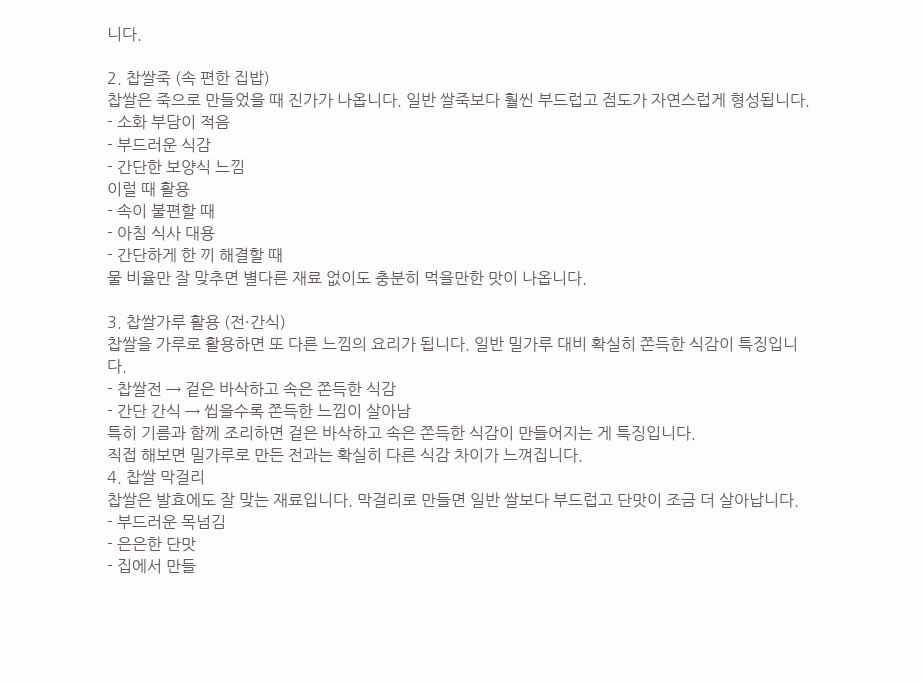니다.

2. 찹쌀죽 (속 편한 집밥)
찹쌀은 죽으로 만들었을 때 진가가 나옵니다. 일반 쌀죽보다 훨씬 부드럽고 점도가 자연스럽게 형성됩니다.
- 소화 부담이 적음
- 부드러운 식감
- 간단한 보양식 느낌
이럴 때 활용
- 속이 불편할 때
- 아침 식사 대용
- 간단하게 한 끼 해결할 때
물 비율만 잘 맞추면 별다른 재료 없이도 충분히 먹을만한 맛이 나옵니다.

3. 찹쌀가루 활용 (전·간식)
찹쌀을 가루로 활용하면 또 다른 느낌의 요리가 됩니다. 일반 밀가루 대비 확실히 쫀득한 식감이 특징입니다.
- 찹쌀전 → 겉은 바삭하고 속은 쫀득한 식감
- 간단 간식 → 씹을수록 쫀득한 느낌이 살아남
특히 기름과 함께 조리하면 겉은 바삭하고 속은 쫀득한 식감이 만들어지는 게 특징입니다.
직접 해보면 밀가루로 만든 전과는 확실히 다른 식감 차이가 느껴집니다.
4. 찹쌀 막걸리
찹쌀은 발효에도 잘 맞는 재료입니다. 막걸리로 만들면 일반 쌀보다 부드럽고 단맛이 조금 더 살아납니다.
- 부드러운 목넘김
- 은은한 단맛
- 집에서 만들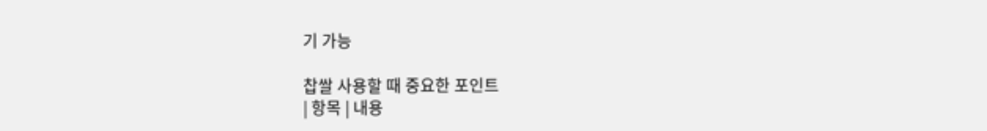기 가능

찹쌀 사용할 때 중요한 포인트
| 항목 | 내용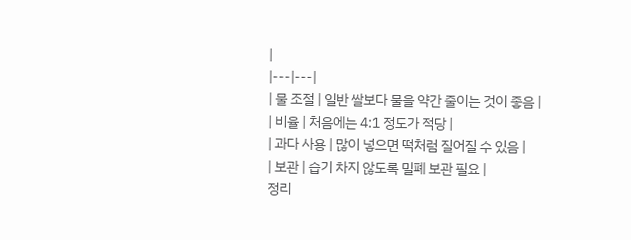|
|---|---|
| 물 조절 | 일반 쌀보다 물을 약간 줄이는 것이 좋음 |
| 비율 | 처음에는 4:1 정도가 적당 |
| 과다 사용 | 많이 넣으면 떡처럼 질어질 수 있음 |
| 보관 | 습기 차지 않도록 밀폐 보관 필요 |
정리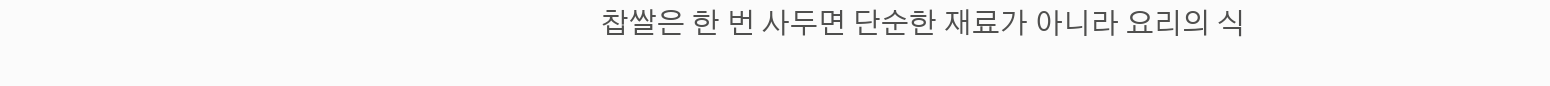찹쌀은 한 번 사두면 단순한 재료가 아니라 요리의 식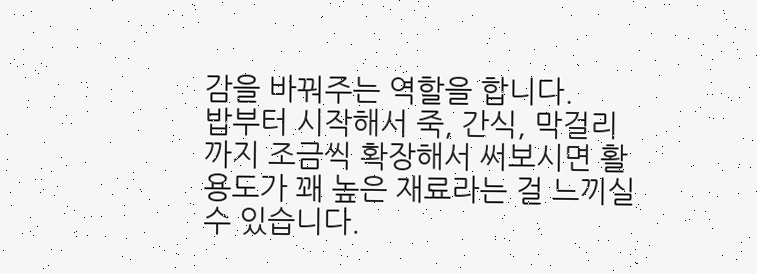감을 바꿔주는 역할을 합니다.
밥부터 시작해서 죽, 간식, 막걸리까지 조금씩 확장해서 써보시면 활용도가 꽤 높은 재료라는 걸 느끼실 수 있습니다.